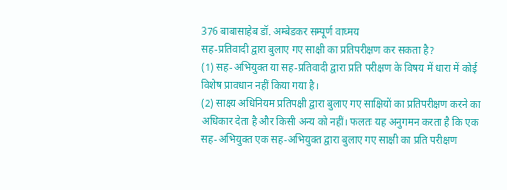376 बाबासाहेब डॉ. अम्बेडकर सम्पूर्ण वाघ्मय
सह-प्रतिवादी द्वारा बुलाए गए साक्षी का प्रतिपरीक्षण कर सकता है?
(1) सह-अभियुक्त या सह-प्रतिवादी द्वारा प्रति परीक्षण के विषय में धारा में कोई विशेष प्रावधान नहीं किया गया है।
(2) साक्ष्य अधिनियम प्रतिपक्षी द्वारा बुलाए गए साक्षियों का प्रतिपरीक्षण करने का अधिकार देता है और किसी अन्य को नहीं। फलतः यह अनुगमन करता है कि एक सह-अभियुक्त एक सह-अभियुक्त द्वारा बुलाए गए साक्षी का प्रति परीक्षण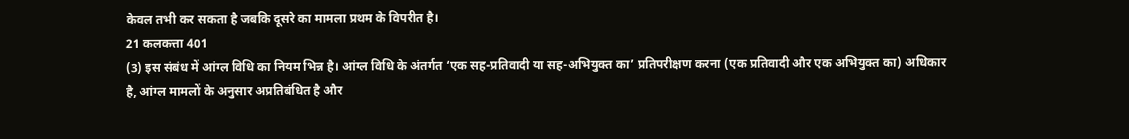केवल तभी कर सकता है जबकि दूसरे का मामला प्रथम के विपरीत है।
21 कलकत्ता 401
(3) इस संबंध में आंग्ल विधि का नियम भिन्न है। आंग्ल विधि के अंतर्गत ‘एक सह-प्रतिवादी या सह-अभियुक्त का’ प्रतिपरीक्षण करना (एक प्रतिवादी और एक अभियुक्त का) अधिकार है, आंग्ल मामलों के अनुसार अप्रतिबंधित है और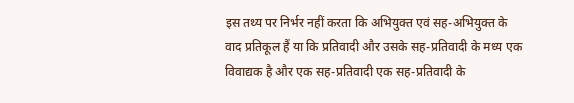इस तथ्य पर निर्भर नहीं करता कि अभियुक्त एवं सह-अभियुक्त के वाद प्रतिकूल हैं या कि प्रतिवादी और उसके सह-प्रतिवादी के मध्य एक विवाद्यक है और एक सह-प्रतिवादी एक सह-प्रतिवादी के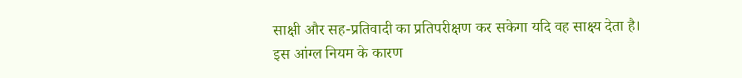साक्षी और सह-प्रतिवादी का प्रतिपरीक्षण कर सकेगा यदि वह साक्ष्य देता है।
इस आंग्ल नियम के कारण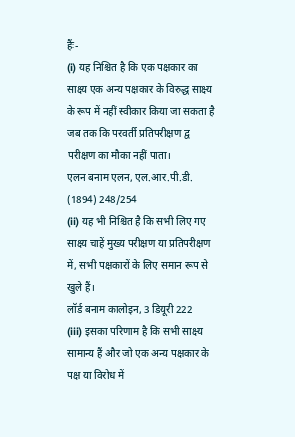हैंः-
(i) यह निश्चित है कि एक पक्षकार का साक्ष्य एक अन्य पक्षकार के विरुद्ध साक्ष्य के रूप में नहीं स्वीकार किया जा सकता है जब तक कि परवर्ती प्रतिपरीक्षण द्व परीक्षण का मौका नहीं पाता।
एलन बनाम एलन, एल.आर.पी.डी. (1894) 248/254
(ii) यह भी निश्चित है कि सभी लिए गए साक्ष्य चाहें मुख्य परीक्षण या प्रतिपरीक्षण में, सभी पक्षकारों के लिए समान रूप से खुले हैं।
लॉर्ड बनाम कालोइन, 3 डियूरी 222
(iii) इसका परिणाम है कि सभी साक्ष्य सामान्य हैं और जो एक अन्य पक्षकार के पक्ष या विरोध में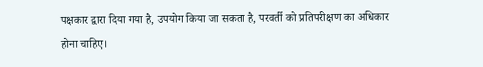पक्षकार द्वारा दिया गया है, उपयोग किया जा सकता है, परवर्ती को प्रतिपरीक्षण का अधिकार होना चाहिए।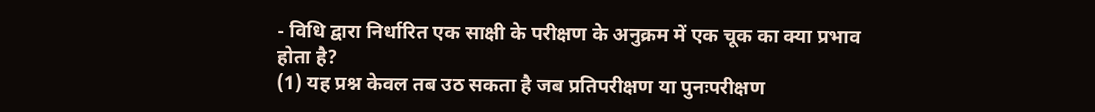- विधि द्वारा निर्धारित एक साक्षी के परीक्षण के अनुक्रम में एक चूक का क्या प्रभाव होता है?
(1) यह प्रश्न केवल तब उठ सकता है जब प्रतिपरीक्षण या पुनःपरीक्षण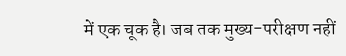में एक चूक है। जब तक मुख्य-परीक्षण नहीं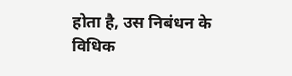होता है, उस निबंधन के विधिक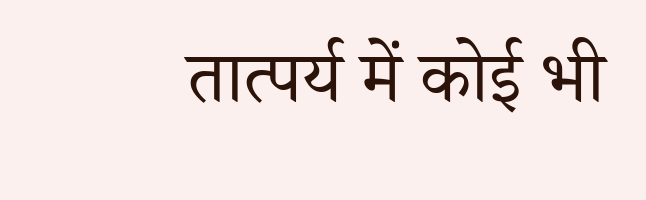तात्पर्य में कोई भी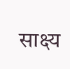साक्ष्य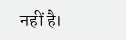नहीं है।